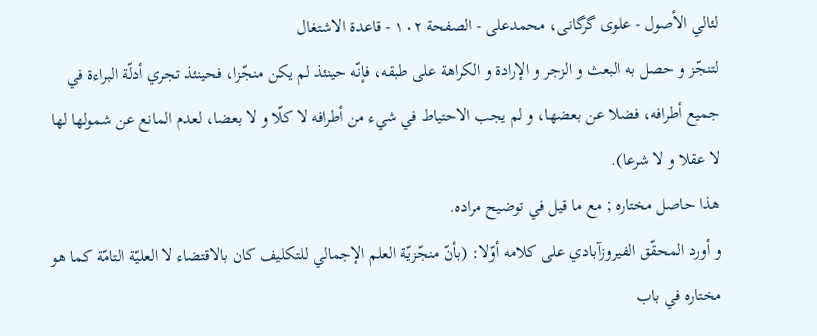لئالي الأصول - علوی گرگانی، محمدعلی - الصفحة ١٠٢ - قاعدة الاشتغال
لتنجّز و حصل به البعث و الزجر و الإرادة و الكراهة على طبقه، فإنّه حينئذ لم يكن منجّزا، فحينئذ تجري أدلّة البراءة في جميع أطرافه، فضلا عن بعضها، و لم يجب الاحتياط في شيء من أطرافه لا كلّا و لا بعضا، لعدم المانع عن شمولها لها لا عقلا و لا شرعا).
هذا حاصل مختاره ; مع ما قيل في توضيح مراده.
و أورد المحقّق الفيروزآبادي على كلامه أوّلا: (بأنّ منجّزيّة العلم الإجمالي للتكليف كان بالاقتضاء لا العليّة التامّة كما هو مختاره في باب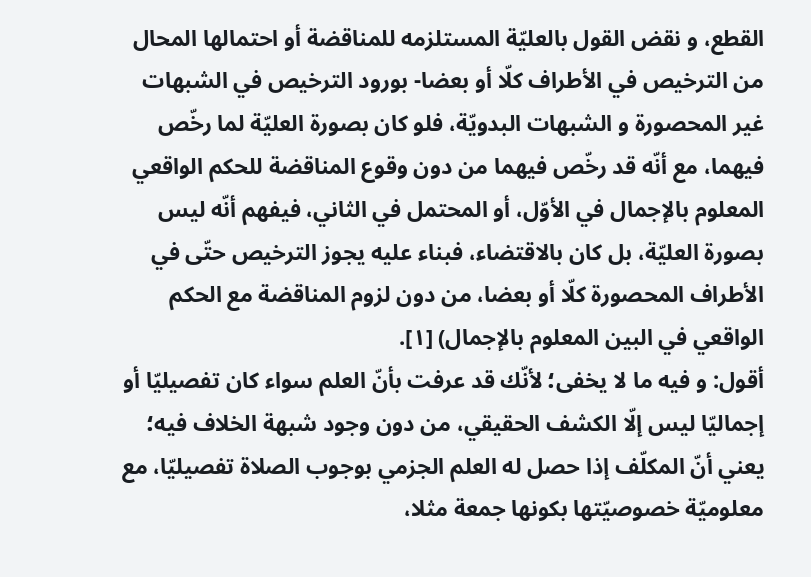القطع، و نقض القول بالعليّة المستلزمه للمناقضة أو احتمالها المحال من الترخيص في الأطراف كلّا أو بعضا- بورود الترخيص في الشبهات غير المحصورة و الشبهات البدويّة، فلو كان بصورة العليّة لما رخّص فيهما، مع أنّه قد رخّص فيهما من دون وقوع المناقضة للحكم الواقعي المعلوم بالإجمال في الأوّل، أو المحتمل في الثاني، فيفهم أنّه ليس بصورة العليّة، بل كان بالاقتضاء، فبناء عليه يجوز الترخيص حتّى في الأطراف المحصورة كلّا أو بعضا، من دون لزوم المناقضة مع الحكم الواقعي في البين المعلوم بالإجمال) [١].
أقول: و فيه ما لا يخفى؛ لأنّك قد عرفت بأنّ العلم سواء كان تفصيليّا أو إجماليّا ليس إلّا الكشف الحقيقي، من دون وجود شبهة الخلاف فيه؛ يعني أنّ المكلّف إذا حصل له العلم الجزمي بوجوب الصلاة تفصيليّا، مع معلوميّة خصوصيّتها بكونها جمعة مثلا،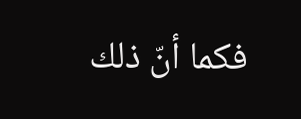فكما أنّ ذلك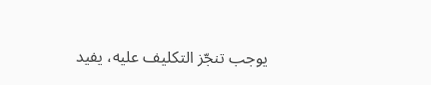يوجب تنجّز التكليف عليه، يفيد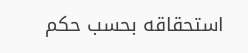استحقاقه بحسب حكم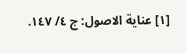[١] عناية الاصول: ج ٤/ ١٤٧.